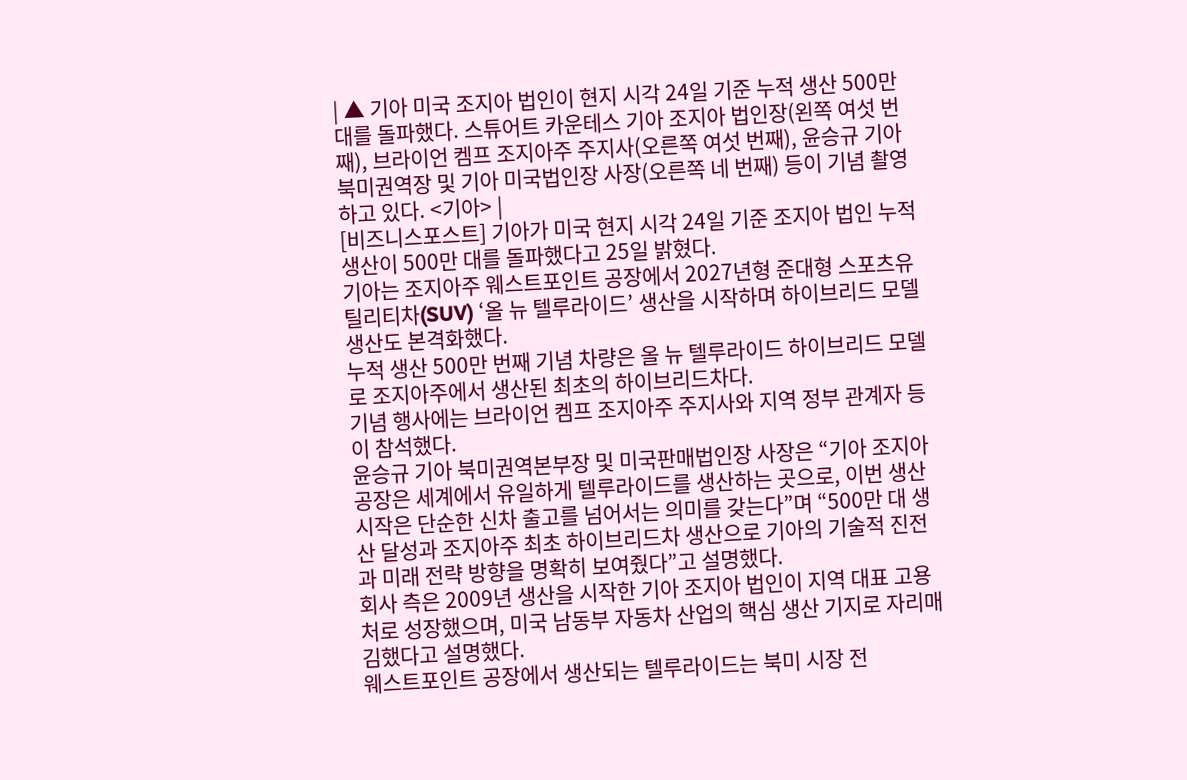| ▲ 기아 미국 조지아 법인이 현지 시각 24일 기준 누적 생산 500만 대를 돌파했다. 스튜어트 카운테스 기아 조지아 법인장(왼쪽 여섯 번째), 브라이언 켐프 조지아주 주지사(오른쪽 여섯 번째), 윤승규 기아 북미권역장 및 기아 미국법인장 사장(오른쪽 네 번째) 등이 기념 촬영하고 있다. <기아> |
[비즈니스포스트] 기아가 미국 현지 시각 24일 기준 조지아 법인 누적 생산이 500만 대를 돌파했다고 25일 밝혔다.
기아는 조지아주 웨스트포인트 공장에서 2027년형 준대형 스포츠유틸리티차(SUV) ‘올 뉴 텔루라이드’ 생산을 시작하며 하이브리드 모델 생산도 본격화했다.
누적 생산 500만 번째 기념 차량은 올 뉴 텔루라이드 하이브리드 모델로 조지아주에서 생산된 최초의 하이브리드차다.
기념 행사에는 브라이언 켐프 조지아주 주지사와 지역 정부 관계자 등이 참석했다.
윤승규 기아 북미권역본부장 및 미국판매법인장 사장은 “기아 조지아 공장은 세계에서 유일하게 텔루라이드를 생산하는 곳으로, 이번 생산 시작은 단순한 신차 출고를 넘어서는 의미를 갖는다”며 “500만 대 생산 달성과 조지아주 최초 하이브리드차 생산으로 기아의 기술적 진전과 미래 전략 방향을 명확히 보여줬다”고 설명했다.
회사 측은 2009년 생산을 시작한 기아 조지아 법인이 지역 대표 고용처로 성장했으며, 미국 남동부 자동차 산업의 핵심 생산 기지로 자리매김했다고 설명했다.
웨스트포인트 공장에서 생산되는 텔루라이드는 북미 시장 전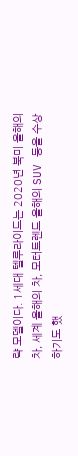략 모델이다. 1세대 텔루라이드는 2020년 북미 올해의 차, 세계 올해의 차, 모터트렌드 올해의 SUV 등을 수상하기도 했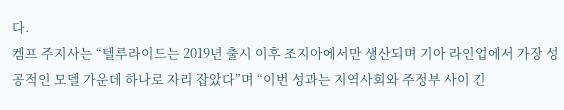다.
켐프 주지사는 “텔루라이드는 2019년 출시 이후 조지아에서만 생산되며 기아 라인업에서 가장 성공적인 모델 가운데 하나로 자리 잡았다”며 “이번 성과는 지역사회와 주정부 사이 긴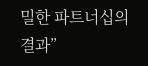밀한 파트너십의 결과”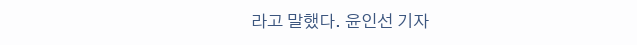라고 말했다. 윤인선 기자